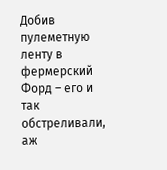Добив пулеметную ленту в фермерский Форд – его и так обстреливали, аж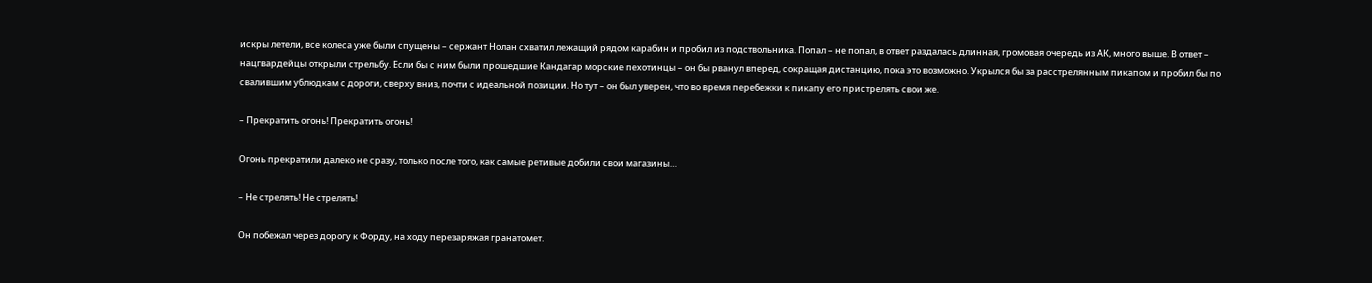искры летели, все колеса уже были спущены – сержант Нолан схватил лежащий рядом карабин и пробил из подствольника. Попал – не попал, в ответ раздалась длинная, громовая очередь из АК, много выше. В ответ – нацгвардейцы открыли стрельбу. Если бы с ним были прошедшие Кандагар морские пехотинцы – он бы рванул вперед, сокращая дистанцию, пока это возможно. Укрылся бы за расстрелянным пикапом и пробил бы по свалившим ублюдкам с дороги, сверху вниз, почти с идеальной позиции. Но тут – он был уверен, что во время перебежки к пикапу его пристрелять свои же.

– Прекратить огонь! Прекратить огонь!

Огонь прекратили далеко не сразу, только после того, как самые ретивые добили свои магазины…

– Не стрелять! Не стрелять!

Он побежал через дорогу к Форду, на ходу перезаряжая гранатомет.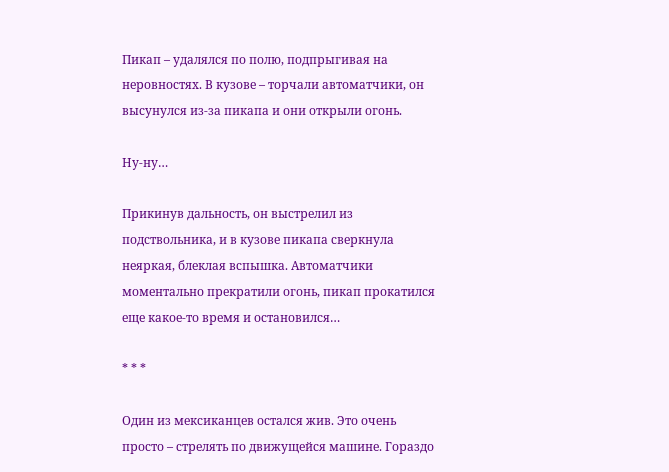Пикап – удалялся по полю, подпрыгивая на неровностях. В кузове – торчали автоматчики, он высунулся из-за пикапа и они открыли огонь.

Ну-ну…

Прикинув дальность, он выстрелил из подствольника, и в кузове пикапа сверкнула неяркая, блеклая вспышка. Автоматчики моментально прекратили огонь, пикап прокатился еще какое-то время и остановился…

* * *

Один из мексиканцев остался жив. Это очень просто – стрелять по движущейся машине. Гораздо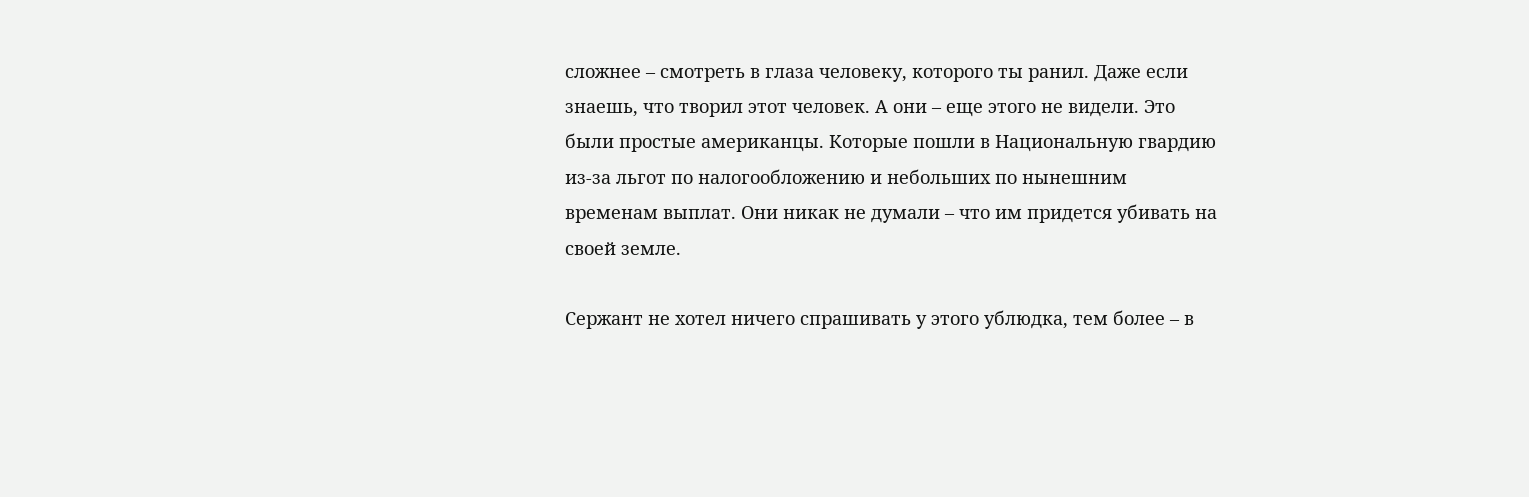сложнее – смотреть в глаза человеку, которого ты ранил. Даже если знаешь, что творил этот человек. А они – еще этого не видели. Это были простые американцы. Которые пошли в Национальную гвардию из-за льгот по налогообложению и небольших по нынешним временам выплат. Они никак не думали – что им придется убивать на своей земле.

Сержант не хотел ничего спрашивать у этого ублюдка, тем более – в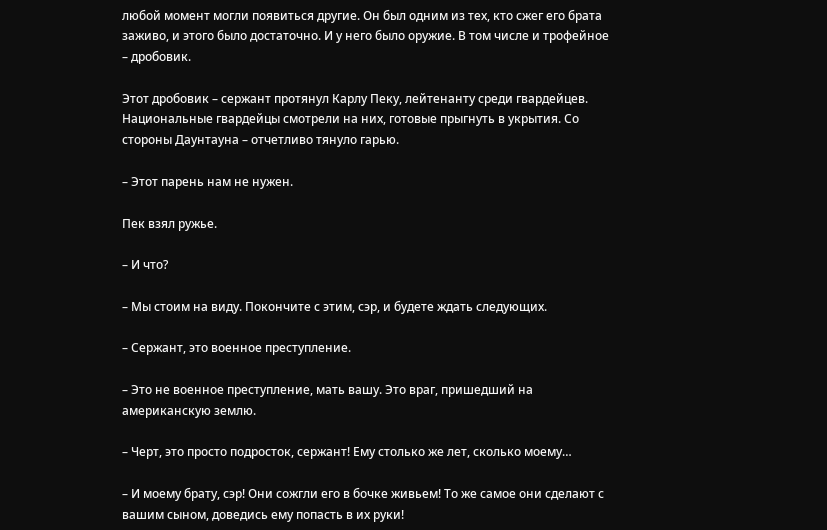любой момент могли появиться другие. Он был одним из тех, кто сжег его брата заживо, и этого было достаточно. И у него было оружие. В том числе и трофейное – дробовик.

Этот дробовик – сержант протянул Карлу Пеку, лейтенанту среди гвардейцев. Национальные гвардейцы смотрели на них, готовые прыгнуть в укрытия. Со стороны Даунтауна – отчетливо тянуло гарью.

– Этот парень нам не нужен.

Пек взял ружье.

– И что?

– Мы стоим на виду. Покончите с этим, сэр, и будете ждать следующих.

– Сержант, это военное преступление.

– Это не военное преступление, мать вашу. Это враг, пришедший на американскую землю.

– Черт, это просто подросток, сержант! Ему столько же лет, сколько моему…

– И моему брату, сэр! Они сожгли его в бочке живьем! То же самое они сделают с вашим сыном, доведись ему попасть в их руки!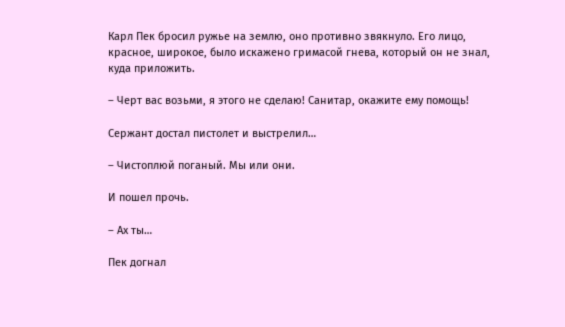Карл Пек бросил ружье на землю, оно противно звякнуло. Его лицо, красное, широкое, было искажено гримасой гнева, который он не знал, куда приложить.

– Черт вас возьми, я этого не сделаю! Санитар, окажите ему помощь!

Сержант достал пистолет и выстрелил…

– Чистоплюй поганый. Мы или они.

И пошел прочь.

– Ах ты…

Пек догнал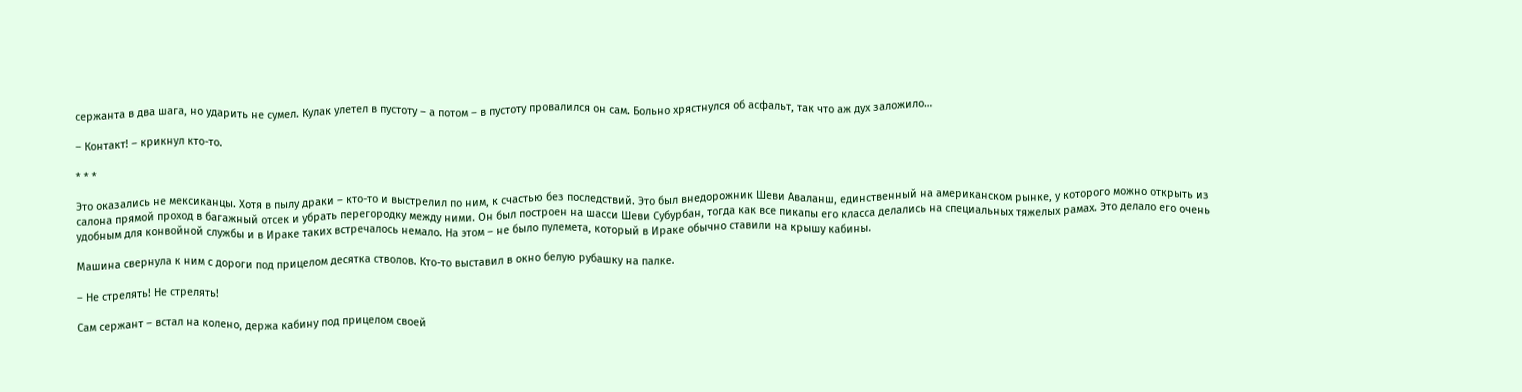сержанта в два шага, но ударить не сумел. Кулак улетел в пустоту – а потом – в пустоту провалился он сам. Больно хрястнулся об асфальт, так что аж дух заложило…

– Контакт! – крикнул кто-то.

* * *

Это оказались не мексиканцы. Хотя в пылу драки – кто-то и выстрелил по ним, к счастью без последствий. Это был внедорожник Шеви Аваланш, единственный на американском рынке, у которого можно открыть из салона прямой проход в багажный отсек и убрать перегородку между ними. Он был построен на шасси Шеви Субурбан, тогда как все пикапы его класса делались на специальных тяжелых рамах. Это делало его очень удобным для конвойной службы и в Ираке таких встречалось немало. На этом – не было пулемета, который в Ираке обычно ставили на крышу кабины.

Машина свернула к ним с дороги под прицелом десятка стволов. Кто-то выставил в окно белую рубашку на палке.

– Не стрелять! Не стрелять!

Сам сержант – встал на колено, держа кабину под прицелом своей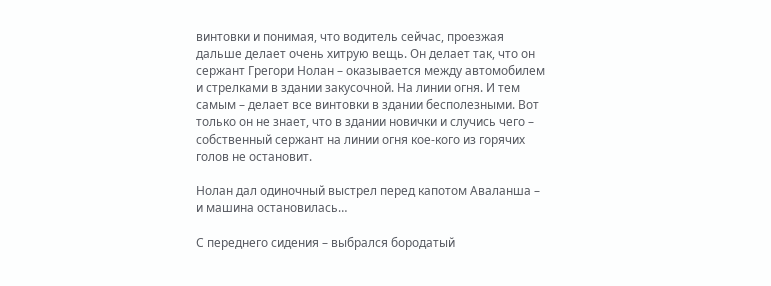винтовки и понимая, что водитель сейчас, проезжая дальше делает очень хитрую вещь. Он делает так, что он сержант Грегори Нолан – оказывается между автомобилем и стрелками в здании закусочной. На линии огня. И тем самым – делает все винтовки в здании бесполезными. Вот только он не знает, что в здании новички и случись чего – собственный сержант на линии огня кое-кого из горячих голов не остановит.

Нолан дал одиночный выстрел перед капотом Аваланша – и машина остановилась…

С переднего сидения – выбрался бородатый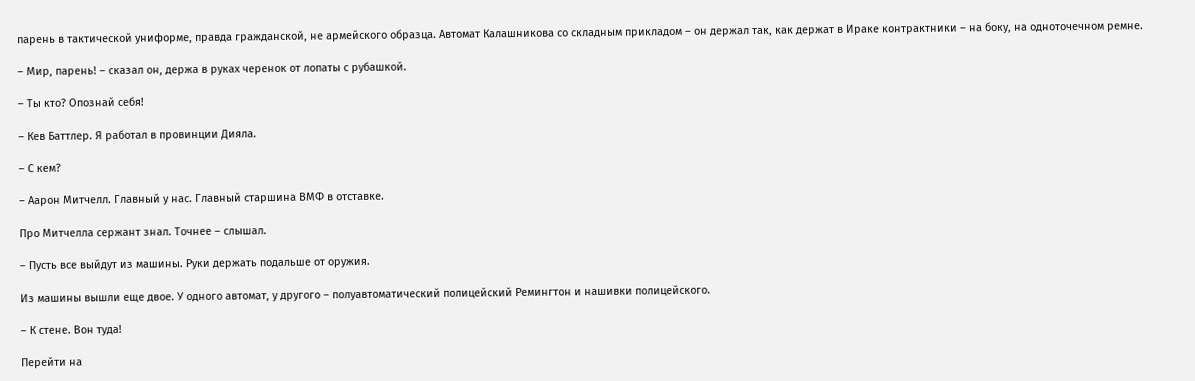парень в тактической униформе, правда гражданской, не армейского образца. Автомат Калашникова со складным прикладом – он держал так, как держат в Ираке контрактники – на боку, на одноточечном ремне.

– Мир, парень! – сказал он, держа в руках черенок от лопаты с рубашкой.

– Ты кто? Опознай себя!

– Кев Баттлер. Я работал в провинции Дияла.

– С кем?

– Аарон Митчелл. Главный у нас. Главный старшина ВМФ в отставке.

Про Митчелла сержант знал. Точнее – слышал.

– Пусть все выйдут из машины. Руки держать подальше от оружия.

Из машины вышли еще двое. У одного автомат, у другого – полуавтоматический полицейский Ремингтон и нашивки полицейского.

– К стене. Вон туда!

Перейти на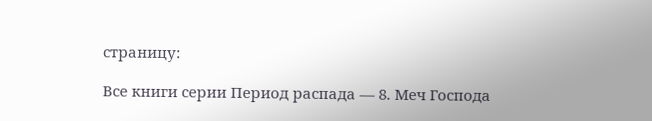страницу:

Все книги серии Период распада — 8. Меч Господа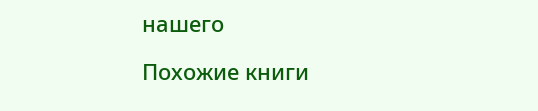нашего

Похожие книги